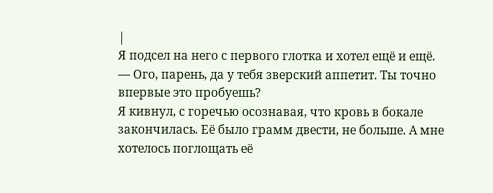|
Я подсел на него с первого глотка и хотел ещё и ещё.
— Ого, парень, да у тебя зверский аппетит. Ты точно впервые это пробуешь?
Я кивнул, с горечью осознавая, что кровь в бокале закончилась. Её было грамм двести, не больше. А мне хотелось поглощать её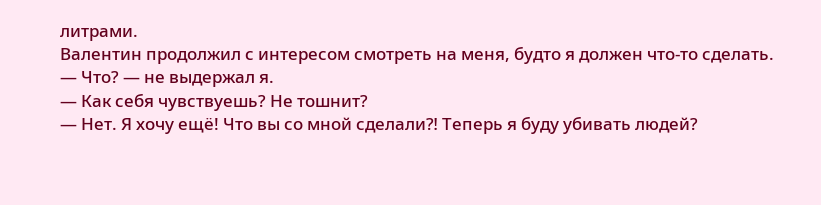литрами.
Валентин продолжил с интересом смотреть на меня, будто я должен что-то сделать.
— Что? — не выдержал я.
— Как себя чувствуешь? Не тошнит?
— Нет. Я хочу ещё! Что вы со мной сделали⁈ Теперь я буду убивать людей?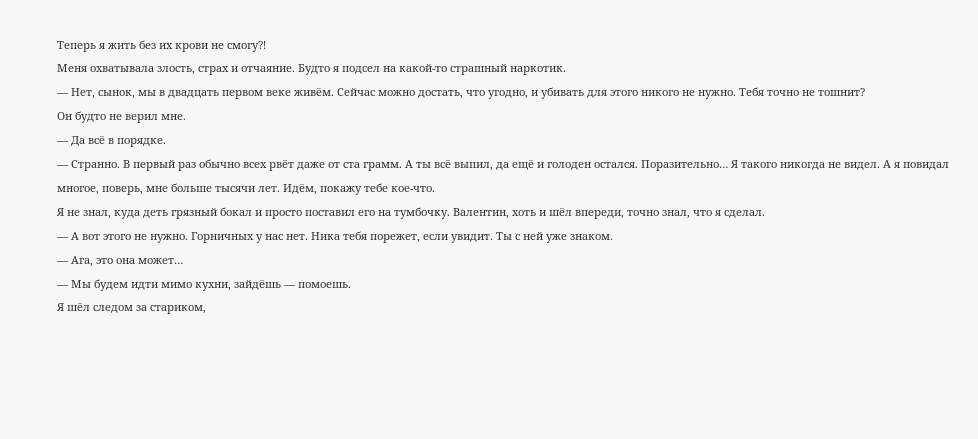Теперь я жить без их крови не смогу⁈
Меня охватывала злость, страх и отчаяние. Будто я подсел на какой-то страшный наркотик.
— Нет, сынок, мы в двадцать первом веке живём. Сейчас можно достать, что угодно, и убивать для этого никого не нужно. Тебя точно не тошнит?
Он будто не верил мне.
— Да всё в порядке.
— Странно. В первый раз обычно всех рвёт даже от ста грамм. А ты всё выпил, да ещё и голоден остался. Поразительно… Я такого никогда не видел. А я повидал многое, поверь, мне больше тысячи лет. Идём, покажу тебе кое-что.
Я не знал, куда деть грязный бокал и просто поставил его на тумбочку. Валентин, хоть и шёл впереди, точно знал, что я сделал.
— А вот этого не нужно. Горничных у нас нет. Ника тебя порежет, если увидит. Ты с ней уже знаком.
— Ага, это она может…
— Мы будем идти мимо кухни, зайдёшь — помоешь.
Я шёл следом за стариком,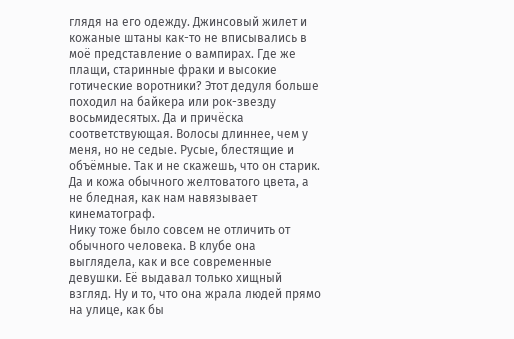глядя на его одежду. Джинсовый жилет и кожаные штаны как-то не вписывались в моё представление о вампирах. Где же плащи, старинные фраки и высокие готические воротники? Этот дедуля больше походил на байкера или рок-звезду восьмидесятых. Да и причёска соответствующая. Волосы длиннее, чем у меня, но не седые. Русые, блестящие и объёмные. Так и не скажешь, что он старик. Да и кожа обычного желтоватого цвета, а не бледная, как нам навязывает кинематограф.
Нику тоже было совсем не отличить от обычного человека. В клубе она выглядела, как и все современные девушки. Её выдавал только хищный взгляд. Ну и то, что она жрала людей прямо на улице, как бы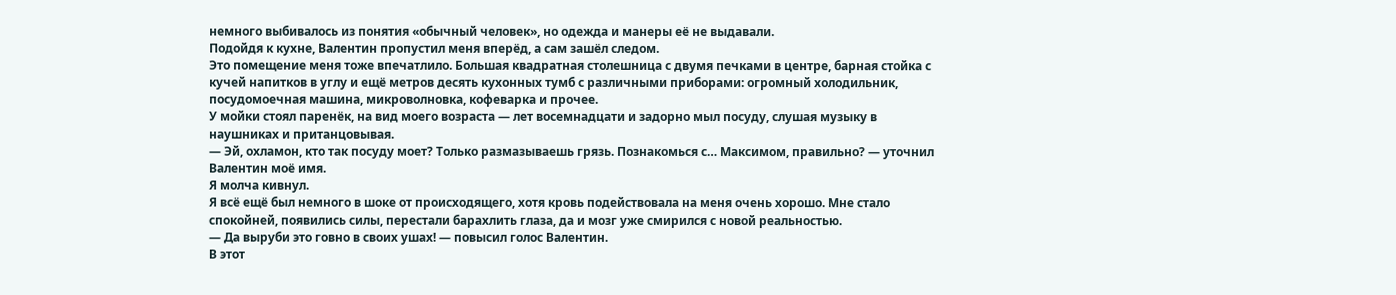немного выбивалось из понятия «обычный человек», но одежда и манеры её не выдавали.
Подойдя к кухне, Валентин пропустил меня вперёд, а сам зашёл следом.
Это помещение меня тоже впечатлило. Большая квадратная столешница с двумя печками в центре, барная стойка с кучей напитков в углу и ещё метров десять кухонных тумб с различными приборами: огромный холодильник, посудомоечная машина, микроволновка, кофеварка и прочее.
У мойки стоял паренёк, на вид моего возраста — лет восемнадцати и задорно мыл посуду, слушая музыку в наушниках и пританцовывая.
— Эй, охламон, кто так посуду моет? Только размазываешь грязь. Познакомься с… Максимом, правильно? — уточнил Валентин моё имя.
Я молча кивнул.
Я всё ещё был немного в шоке от происходящего, хотя кровь подействовала на меня очень хорошо. Мне стало спокойней, появились силы, перестали барахлить глаза, да и мозг уже смирился с новой реальностью.
— Да выруби это говно в своих ушах! — повысил голос Валентин.
В этот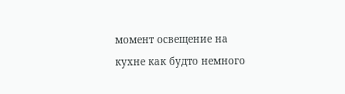момент освещение на кухне как будто немного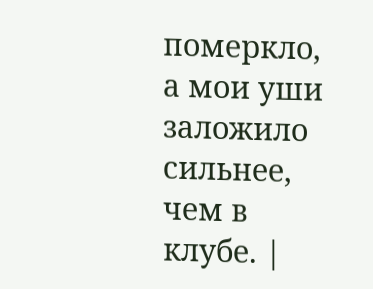померкло, а мои уши заложило сильнее, чем в клубе. |